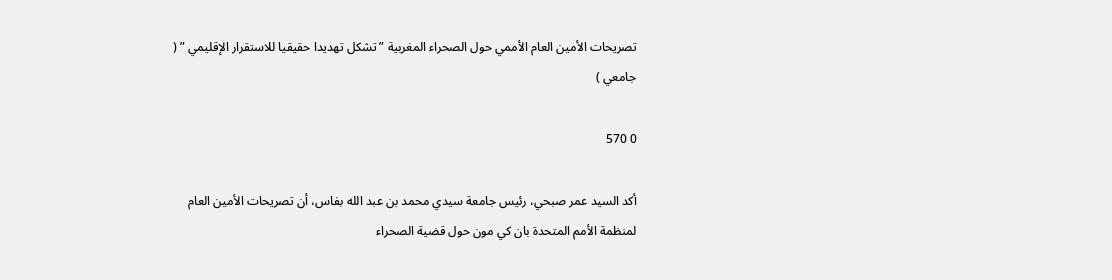تصريحات الأمين العام الأممي حول الصحراء المغربية ” تشكل تهديدا حقيقيا للاستقرار الإقليمي ” ( جامعي )

0 570

أكد السيد عمر صبحي، رئيس جامعة سيدي محمد بن عبد الله بفاس، أن تصريحات الأمين العام لمنظمة الأمم المتحدة بان كي مون حول قضية الصحراء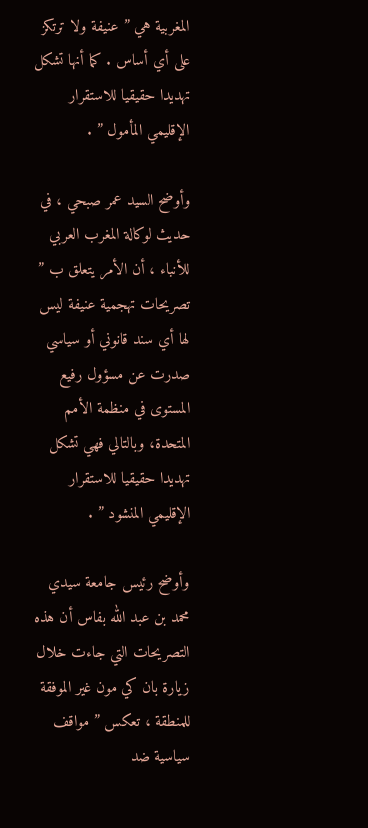المغربية هي ” عنيفة ولا ترتكز على أي أساس . كما أنها تشكل تهديدا حقيقيا للاستقرار الإقليمي المأمول ” .

وأوضح السيد عمر صبحي ، في حديث لوكالة المغرب العربي للأنباء ، أن الأمر يتعلق ب ” تصريحات تهجمية عنيفة ليس لها أي سند قانوني أو سياسي صدرت عن مسؤول رفيع المستوى في منظمة الأمم المتحدة، وبالتالي فهي تشكل تهديدا حقيقيا للاستقرار الإقليمي المنشود ” .

وأوضح رئيس جامعة سيدي محمد بن عبد الله بفاس أن هذه التصريحات التي جاءت خلال زيارة بان كي مون غير الموفقة للمنطقة ، تعكس ” مواقف سياسية ضد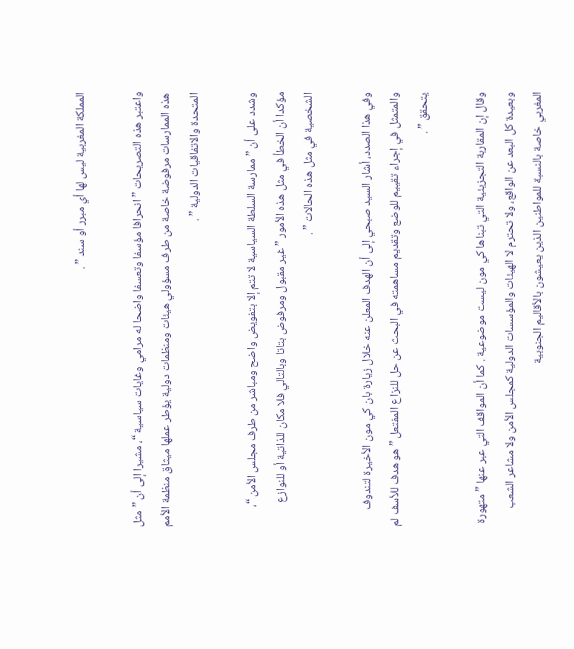المملكة المغربية ليس لها أي مبرر أو سند ” .

واعتبر هذه التصريحات ” انحرافا مؤسفا وتعسفا واضحا له مرامي وغايات سياسية “، مشيرا إلى أن ” مثل هذه الممارسات مرفوضة خاصة من طرف مسؤولي هيئات ومنظمات دولية يؤطر عملها ميثاق منظمة الأمم المتحدة والاتفاقيات الدولية ” .

وشدد على أن ” ممارسة السلطة السياسية لا تتم إلا بتفويض واضح ومباشر من طرف مجلس الأمن “، مؤكدا أن الخطأ في مثل هذه الأمور ” غير مقبول ومرفوض بتاتا وبالتالي فلا مكان للذاتية أو للنوازع الشخصية في مثل هذه الحالات ” .

وفي هذا الصدد، أشار السيد صبحي إلى أن الهدف المعلن عنه خلال زيارة بان كي مون الأخيرة لتندوف والمتمثل في إجراء تقييم للوضع وتقديم مساهمته في البحث عن حل للنزاع المفتعل ” هو هدف للأسف لم يتحقق ” .

وقال إن المقاربة التجزيئية التي تبناها كي مون ليست موضوعية . كما أن المواقف التي عبر عنها ” متهورة وبعيدة كل البعد عن الواقع، ولا تحترم لا الهيئات والمؤسسات الدولية كمجلس الأمن ولا مشاعر الشعب المغربي خاصة بالنسبة للمواطنين الذين يعيشون بالأقاليم الجنوبية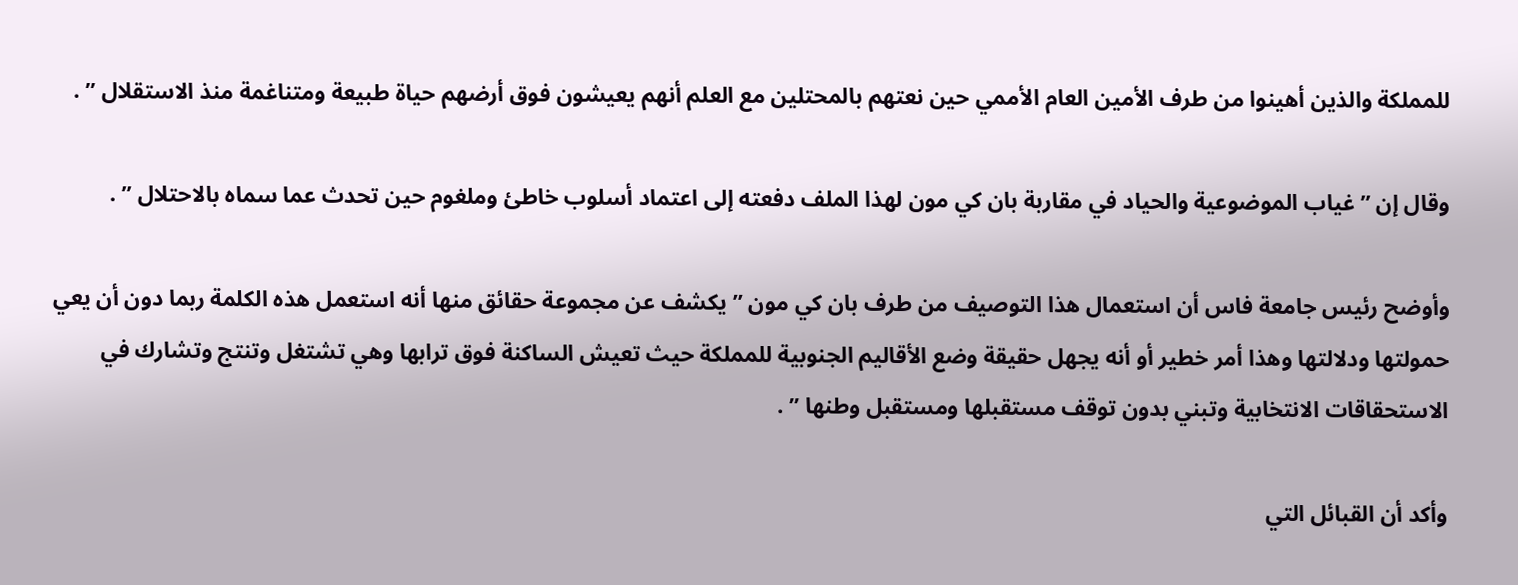للمملكة والذين أهينوا من طرف الأمين العام الأممي حين نعتهم بالمحتلين مع العلم أنهم يعيشون فوق أرضهم حياة طبيعة ومتناغمة منذ الاستقلال ” .

وقال إن ” غياب الموضوعية والحياد في مقاربة بان كي مون لهذا الملف دفعته إلى اعتماد أسلوب خاطئ وملغوم حين تحدث عما سماه بالاحتلال ” .

وأوضح رئيس جامعة فاس أن استعمال هذا التوصيف من طرف بان كي مون ” يكشف عن مجموعة حقائق منها أنه استعمل هذه الكلمة ربما دون أن يعي حمولتها ودلالتها وهذا أمر خطير أو أنه يجهل حقيقة وضع الأقاليم الجنوبية للمملكة حيث تعيش الساكنة فوق ترابها وهي تشتغل وتنتج وتشارك في الاستحقاقات الانتخابية وتبني بدون توقف مستقبلها ومستقبل وطنها ” .

وأكد أن القبائل التي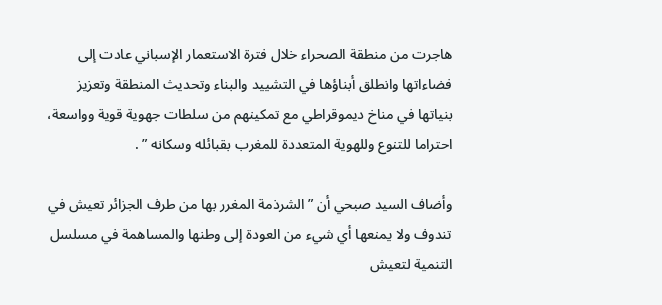هاجرت من منطقة الصحراء خلال فترة الاستعمار الإسباني عادت إلى فضاءاتها وانطلق أبناؤها في التشييد والبناء وتحديث المنطقة وتعزيز بنياتها في مناخ ديموقراطي مع تمكينهم من سلطات جهوية قوية وواسعة، احتراما للتنوع وللهوية المتعددة للمغرب بقبائله وسكانه ” .

وأضاف السيد صبحي أن ” الشرذمة المغرر بها من طرف الجزائر تعيش في تندوف ولا يمنعها أي شيء من العودة إلى وطنها والمساهمة في مسلسل التنمية لتعيش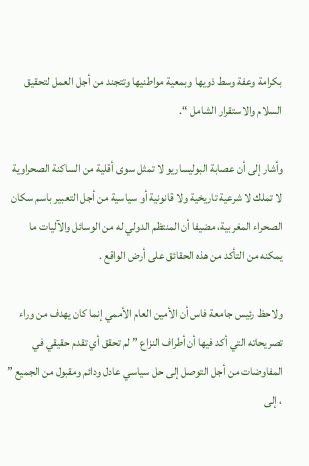بكرامة وعفة وسط ذويها وبمعية مواطنيها وتتجند من أجل العمل لتحقيق السلام والاستقرار الشامل “.

وأشار إلى أن عصابة البوليساريو لا تمثل سوى أقلية من الساكنة الصحراوية لا تملك لا شرعية تاريخية ولا قانونية أو سياسية من أجل التعبير باسم سكان الصحراء المغربية، مضيفا أن المنتظم الدولي له من الوسائل والآليات ما يمكنه من التأكد من هذه الحقائق على أرض الواقع .

ولاحظ رئيس جامعة فاس أن الأمين العام الأممي إنما كان يهدف من وراء تصريحاته التي أكد فيها أن أطراف النزاع ” لم تحقق أي تقدم حقيقي في المفاوضات من أجل التوصل إلى حل سياسي عادل ودائم ومقبول من الجميع ” ، إلى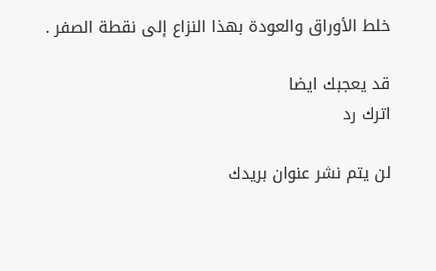خلط الأوراق والعودة بهذا النزاع إلى نقطة الصفر .

قد يعجبك ايضا
اترك رد

لن يتم نشر عنوان بريدك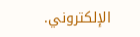الإلكتروني.